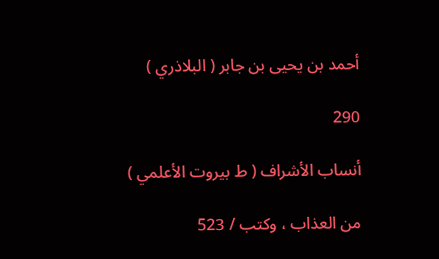أحمد بن يحيى بن جابر ( البلاذري )

290

أنساب الأشراف ( ط بيروت الأعلمي )

من العذاب ، وكتب / 523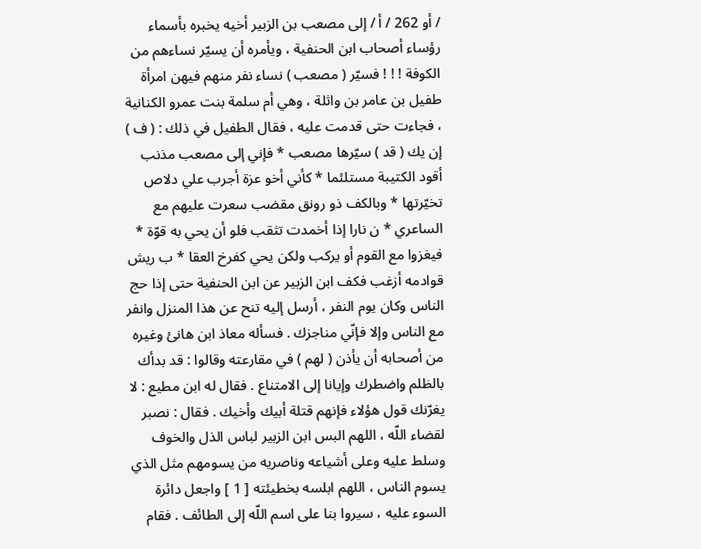/ أو 262 / أ / إلى مصعب بن الزبير أخيه يخبره بأسماء رؤساء أصحاب ابن الحنفية ، ويأمره أن يسيّر نساءهم من الكوفة ! ! ! فسيّر ( مصعب ) نساء نفر منهم فيهن امرأة طفيل بن عامر بن واثلة ، وهي أم سلمة بنت عمرو الكنانية ، فجاءت حتى قدمت عليه ، فقال الطفيل في ذلك : ( ف ) إن يك ( قد ) سيّرها مصعب * فإني إلى مصعب مذنب أقود الكتيبة مستلئما * كأني أخو عزة أجرب علي دلاص تخيّرتها * وبالكف ذو رونق مقضب سعرت عليهم مع الساعري * ن نارا إذا أخمدت تثقب فلو أن يحي به قوّة * فيغزوا مع القوم أو يركب ولكن يحي كفرخ العقا * ب ريش قوادمه أزغب فكف ابن الزبير عن ابن الحنفية حتى إذا حج الناس وكان يوم النفر ، أرسل إليه تنح عن هذا المنزل وانفر مع الناس وإلا فإنّي مناجزك . فسأله معاذ ابن هانئ وغيره من أصحابه أن يأذن ( لهم ) في مقارعته وقالوا : قد بدأك بالظلم واضطرك وإيانا إلى الامتناع . فقال له ابن مطيع : لا يغرّنك قول هؤلاء فإنهم قتلة أبيك وأخيك . فقال : نصبر لقضاء اللّه ، اللهم البس ابن الزبير لباس الذل والخوف وسلط عليه وعلى أشياعه وناصريه من يسومهم مثل الذي يسوم الناس ، اللهم ابلسه بخطيئته [ 1 ] واجعل دائرة السوء عليه ، سيروا بنا على اسم اللّه إلى الطائف . فقام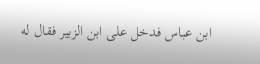ابن عباس فدخل على ابن الزبير فقال له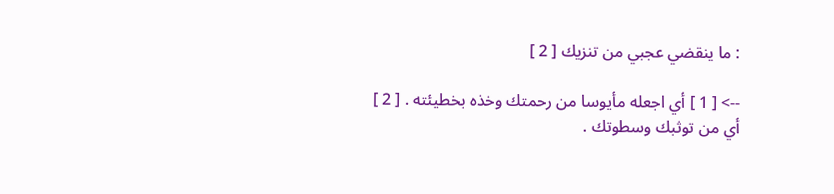: ما ينقضي عجبي من تنزيك [ 2 ]

--> [ 1 ] أي اجعله مأيوسا من رحمتك وخذه بخطيئته . [ 2 ] أي من توثبك وسطوتك .